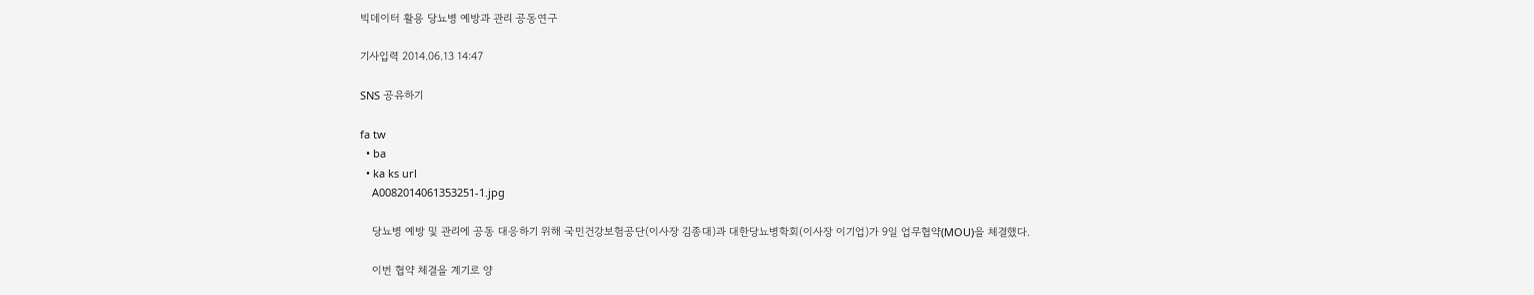빅데이터 활용 당뇨병 예방과 관리 공동연구

기사입력 2014.06.13 14:47

SNS 공유하기

fa tw
  • ba
  • ka ks url
    A0082014061353251-1.jpg

    당뇨병 예방 및 관리에 공동 대응하기 위해 국민건강보험공단(이사장 김종대)과 대한당뇨병학회(이사장 이기업)가 9일 업무협약(MOU)을 체결했다.

    이번 협약 체결을 계기로 양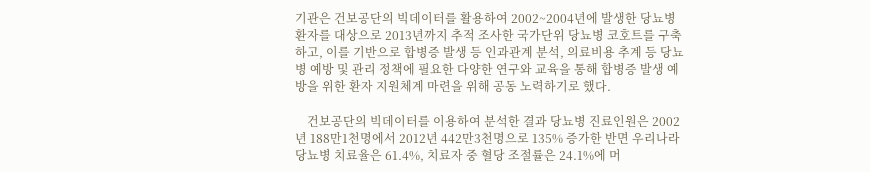기관은 건보공단의 빅데이터를 활용하여 2002~2004년에 발생한 당뇨병 환자를 대상으로 2013년까지 추적 조사한 국가단위 당뇨병 코호트를 구축하고, 이를 기반으로 합병증 발생 등 인과관계 분석, 의료비용 추계 등 당뇨병 예방 및 관리 정책에 필요한 다양한 연구와 교육을 통해 합병증 발생 예방을 위한 환자 지원체계 마련을 위해 공동 노력하기로 했다.

    건보공단의 빅데이터를 이용하여 분석한 결과 당뇨병 진료인원은 2002년 188만1천명에서 2012년 442만3천명으로 135% 증가한 반면 우리나라 당뇨병 치료율은 61.4%, 치료자 중 혈당 조절률은 24.1%에 머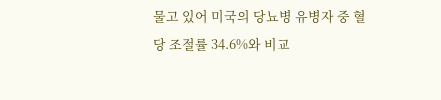물고 있어 미국의 당뇨병 유병자 중 혈당 조절률 34.6%와 비교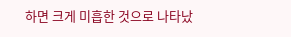하면 크게 미흡한 것으로 나타났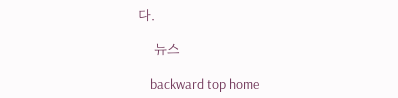다.

    뉴스

    backward top home